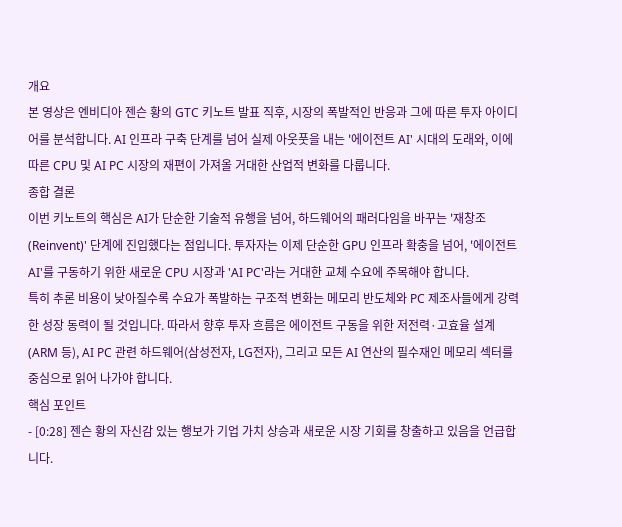개요
본 영상은 엔비디아 젠슨 황의 GTC 키노트 발표 직후, 시장의 폭발적인 반응과 그에 따른 투자 아이디어를 분석합니다. AI 인프라 구축 단계를 넘어 실제 아웃풋을 내는 '에이전트 AI' 시대의 도래와, 이에 따른 CPU 및 AI PC 시장의 재편이 가져올 거대한 산업적 변화를 다룹니다.
종합 결론
이번 키노트의 핵심은 AI가 단순한 기술적 유행을 넘어, 하드웨어의 패러다임을 바꾸는 '재창조(Reinvent)' 단계에 진입했다는 점입니다. 투자자는 이제 단순한 GPU 인프라 확충을 넘어, '에이전트 AI'를 구동하기 위한 새로운 CPU 시장과 'AI PC'라는 거대한 교체 수요에 주목해야 합니다.
특히 추론 비용이 낮아질수록 수요가 폭발하는 구조적 변화는 메모리 반도체와 PC 제조사들에게 강력한 성장 동력이 될 것입니다. 따라서 향후 투자 흐름은 에이전트 구동을 위한 저전력·고효율 설계(ARM 등), AI PC 관련 하드웨어(삼성전자, LG전자), 그리고 모든 AI 연산의 필수재인 메모리 섹터를 중심으로 읽어 나가야 합니다.
핵심 포인트
- [0:28] 젠슨 황의 자신감 있는 행보가 기업 가치 상승과 새로운 시장 기회를 창출하고 있음을 언급합니다.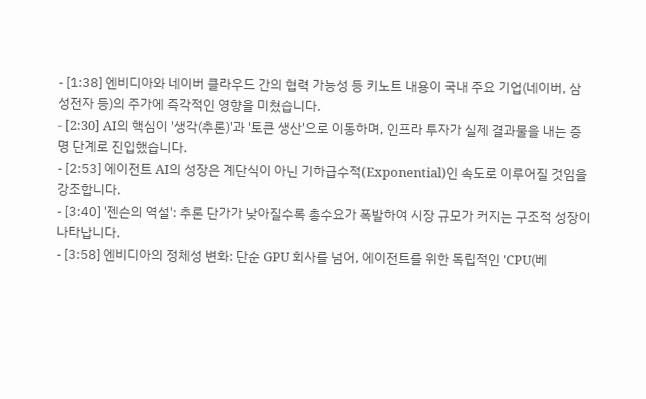- [1:38] 엔비디아와 네이버 클라우드 간의 협력 가능성 등 키노트 내용이 국내 주요 기업(네이버, 삼성전자 등)의 주가에 즉각적인 영향을 미쳤습니다.
- [2:30] AI의 핵심이 '생각(추론)'과 '토큰 생산'으로 이동하며, 인프라 투자가 실제 결과물을 내는 증명 단계로 진입했습니다.
- [2:53] 에이전트 AI의 성장은 계단식이 아닌 기하급수적(Exponential)인 속도로 이루어질 것임을 강조합니다.
- [3:40] '젠슨의 역설': 추론 단가가 낮아질수록 총수요가 폭발하여 시장 규모가 커지는 구조적 성장이 나타납니다.
- [3:58] 엔비디아의 정체성 변화: 단순 GPU 회사를 넘어, 에이전트를 위한 독립적인 'CPU(베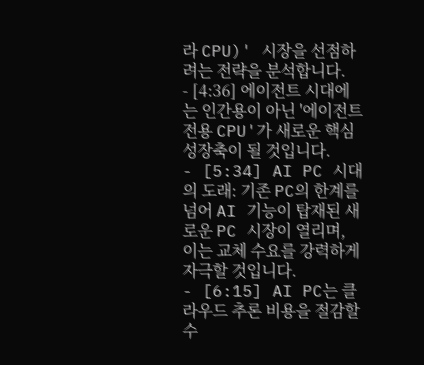라 CPU)' 시장을 선점하려는 전략을 분석합니다.
- [4:36] 에이전트 시대에는 인간용이 아닌 '에이전트 전용 CPU'가 새로운 핵심 성장축이 될 것입니다.
- [5:34] AI PC 시대의 도래: 기존 PC의 한계를 넘어 AI 기능이 탑재된 새로운 PC 시장이 열리며, 이는 교체 수요를 강력하게 자극할 것입니다.
- [6:15] AI PC는 클라우드 추론 비용을 절감할 수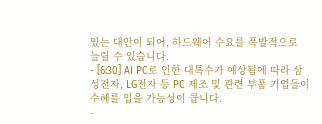있는 대안이 되어, 하드웨어 수요를 폭발적으로 늘릴 수 있습니다.
- [6:30] AI PC로 인한 대특수가 예상됨에 따라 삼성전자, LG전자 등 PC 제조 및 관련 부품 기업들이 수혜를 입을 가능성이 큽니다.
-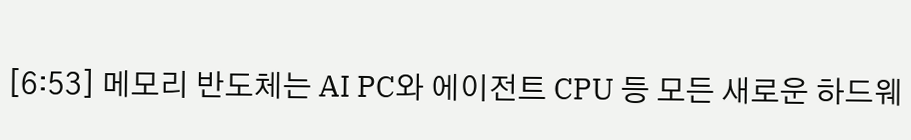[6:53] 메모리 반도체는 AI PC와 에이전트 CPU 등 모든 새로운 하드웨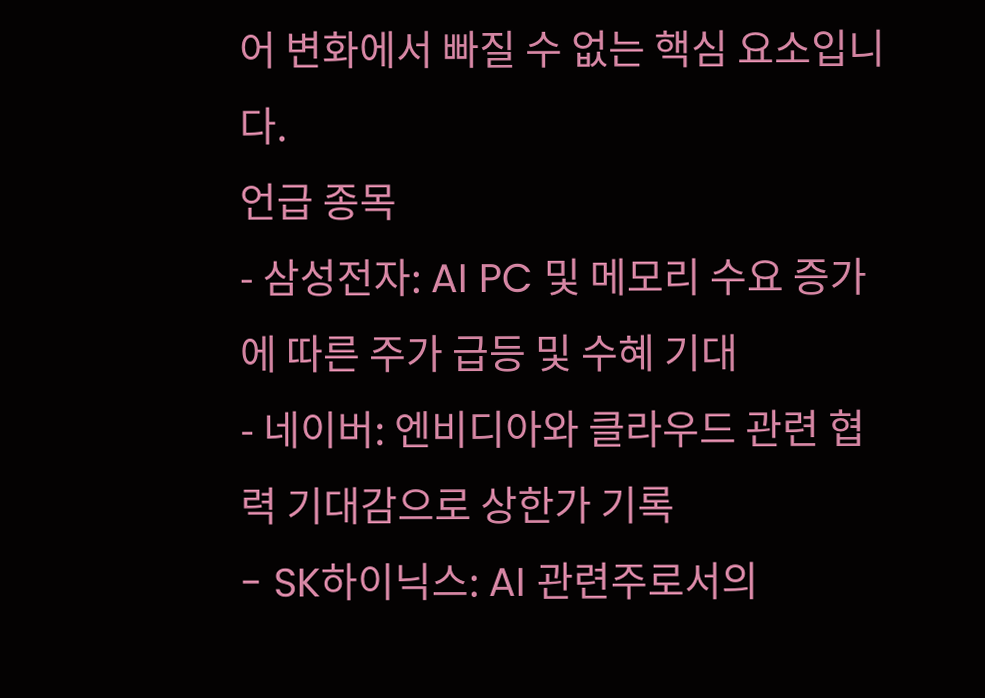어 변화에서 빠질 수 없는 핵심 요소입니다.
언급 종목
- 삼성전자: AI PC 및 메모리 수요 증가에 따른 주가 급등 및 수혜 기대
- 네이버: 엔비디아와 클라우드 관련 협력 기대감으로 상한가 기록
- SK하이닉스: AI 관련주로서의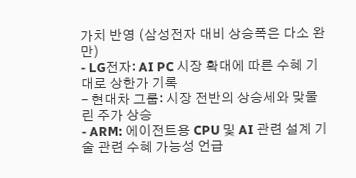가치 반영 (삼성전자 대비 상승폭은 다소 완만)
- LG전자: AI PC 시장 확대에 따른 수혜 기대로 상한가 기록
- 현대차 그룹: 시장 전반의 상승세와 맞물린 주가 상승
- ARM: 에이전트용 CPU 및 AI 관련 설계 기술 관련 수혜 가능성 언급